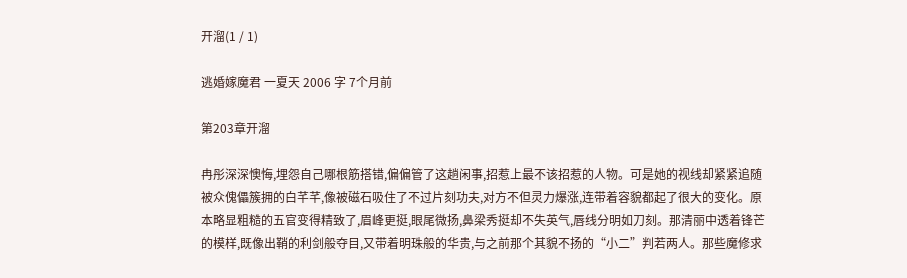开溜(1 / 1)

逃婚嫁魔君 一夏天 2006 字 7个月前

第203章开溜

冉彤深深懊悔,埋怨自己哪根筋搭错,偏偏管了这趟闲事,招惹上最不该招惹的人物。可是她的视线却紧紧追随被众傀儡簇拥的白芊芊,像被磁石吸住了不过片刻功夫,对方不但灵力爆涨,连带着容貌都起了很大的变化。原本略显粗糙的五官变得精致了,眉峰更挺,眼尾微扬,鼻梁秀挺却不失英气,唇线分明如刀刻。那清丽中透着锋芒的模样,既像出鞘的利剑般夺目,又带着明珠般的华贵,与之前那个其貌不扬的“小二”判若两人。那些魔修求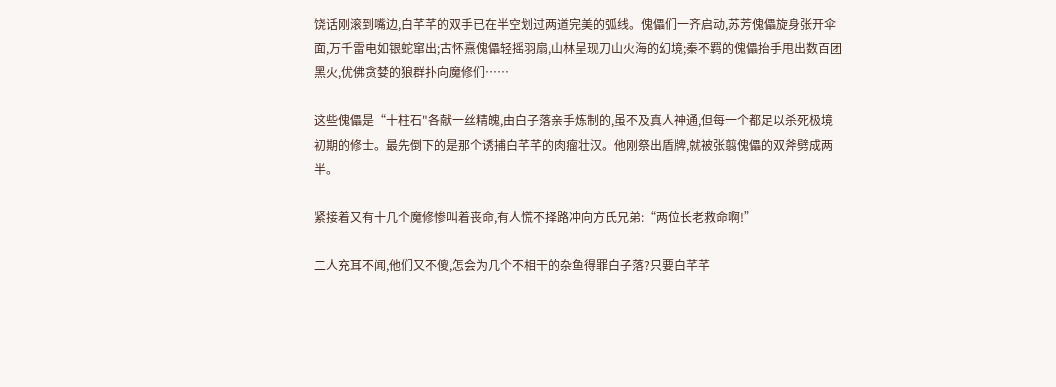饶话刚滚到嘴边,白芊芊的双手已在半空划过两道完美的弧线。傀儡们一齐启动,苏芳傀儡旋身张开伞面,万千雷电如银蛇窜出;古怀熹傀儡轻摇羽扇,山林呈现刀山火海的幻境;秦不羁的傀儡抬手甩出数百团黑火,优佛贪婪的狼群扑向魔修们……

这些傀儡是“十柱石"各献一丝精魄,由白子落亲手炼制的,虽不及真人神通,但每一个都足以杀死极境初期的修士。最先倒下的是那个诱捕白芊芊的肉瘤壮汉。他刚祭出盾牌,就被张翦傀儡的双斧劈成两半。

紧接着又有十几个魔修惨叫着丧命,有人慌不择路冲向方氏兄弟:“两位长老救命啊!”

二人充耳不闻,他们又不傻,怎会为几个不相干的杂鱼得罪白子落?只要白芊芊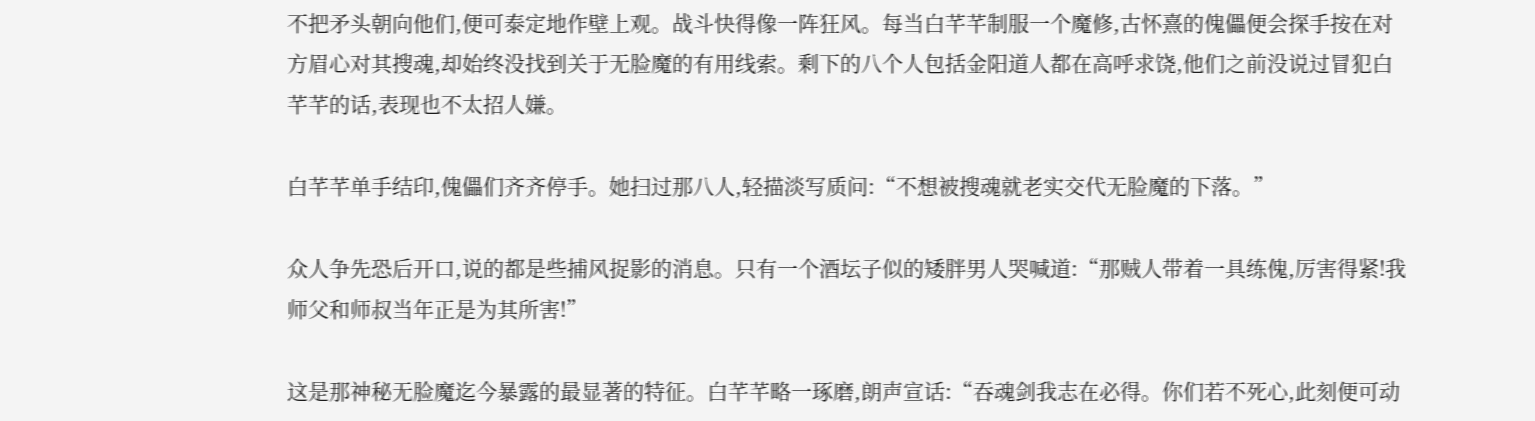不把矛头朝向他们,便可泰定地作壁上观。战斗快得像一阵狂风。每当白芊芊制服一个魔修,古怀熹的傀儡便会探手按在对方眉心对其搜魂,却始终没找到关于无脸魔的有用线索。剩下的八个人包括金阳道人都在高呼求饶,他们之前没说过冒犯白芊芊的话,表现也不太招人嫌。

白芊芊单手结印,傀儡们齐齐停手。她扫过那八人,轻描淡写质问:“不想被搜魂就老实交代无脸魔的下落。”

众人争先恐后开口,说的都是些捕风捉影的消息。只有一个酒坛子似的矮胖男人哭喊道:“那贼人带着一具练傀,厉害得紧!我师父和师叔当年正是为其所害!”

这是那神秘无脸魔迄今暴露的最显著的特征。白芊芊略一琢磨,朗声宣话:“吞魂剑我志在必得。你们若不死心,此刻便可动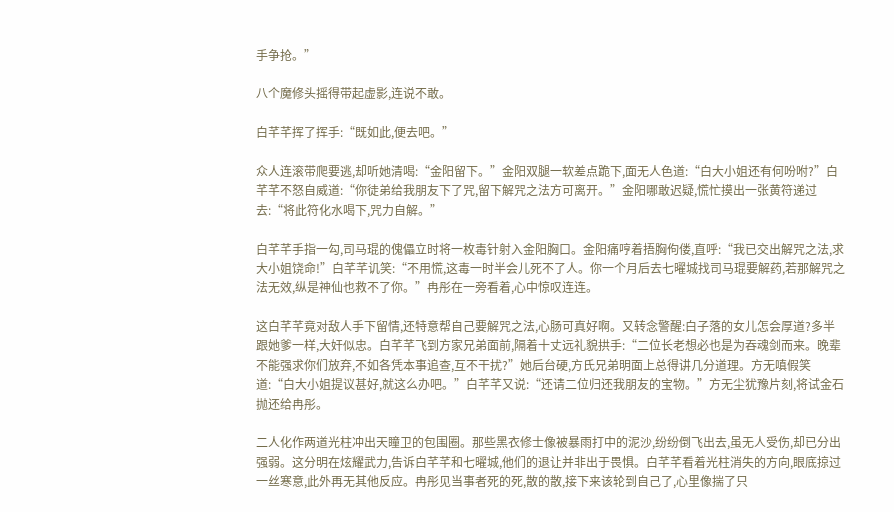手争抢。”

八个魔修头摇得带起虚影,连说不敢。

白芊芊挥了挥手:“既如此,便去吧。”

众人连滚带爬要逃,却听她清喝:“金阳留下。”金阳双腿一软差点跪下,面无人色道:“白大小姐还有何吩咐?”白芊芊不怒自威道:“你徒弟给我朋友下了咒,留下解咒之法方可离开。”金阳哪敢迟疑,慌忙摸出一张黄符递过去:“将此符化水喝下,咒力自解。”

白芊芊手指一勾,司马琨的傀儡立时将一枚毒针射入金阳胸口。金阳痛哼着捂胸佝偻,直呼:“我已交出解咒之法,求大小姐饶命!”白芊芊讥笑:“不用慌,这毒一时半会儿死不了人。你一个月后去七曜城找司马琨要解药,若那解咒之法无效,纵是神仙也救不了你。”冉彤在一旁看着,心中惊叹连连。

这白芊芊竟对敌人手下留情,还特意帮自己要解咒之法,心肠可真好啊。又转念警醒:白子落的女儿怎会厚道?多半跟她爹一样,大奸似忠。白芊芊飞到方家兄弟面前,隔着十丈远礼貌拱手:“二位长老想必也是为吞魂剑而来。晚辈不能强求你们放弃,不如各凭本事追查,互不干扰?”她后台硬,方氏兄弟明面上总得讲几分道理。方无嗔假笑道:“白大小姐提议甚好,就这么办吧。”白芊芊又说:“还请二位归还我朋友的宝物。”方无尘犹豫片刻,将试金石抛还给冉彤。

二人化作两道光柱冲出天瞳卫的包围圈。那些黑衣修士像被暴雨打中的泥沙,纷纷倒飞出去,虽无人受伤,却已分出强弱。这分明在炫耀武力,告诉白芊芊和七曜城,他们的退让并非出于畏惧。白芊芊看着光柱消失的方向,眼底掠过一丝寒意,此外再无其他反应。冉彤见当事者死的死,散的散,接下来该轮到自己了,心里像揣了只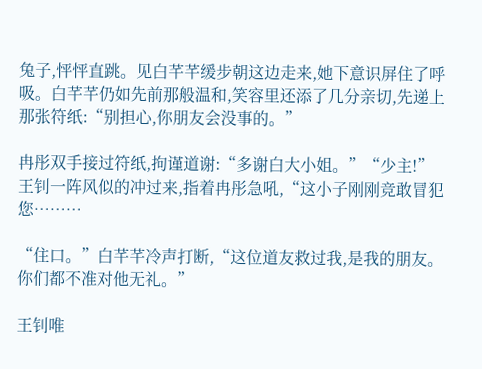兔子,怦怦直跳。见白芊芊缓步朝这边走来,她下意识屏住了呼吸。白芊芊仍如先前那般温和,笑容里还添了几分亲切,先递上那张符纸:“别担心,你朋友会没事的。”

冉彤双手接过符纸,拘谨道谢:“多谢白大小姐。”“少主!”王钊一阵风似的冲过来,指着冉彤急吼,“这小子刚刚竞敢冒犯您………

“住口。”白芊芊冷声打断,“这位道友救过我,是我的朋友。你们都不准对他无礼。”

王钊唯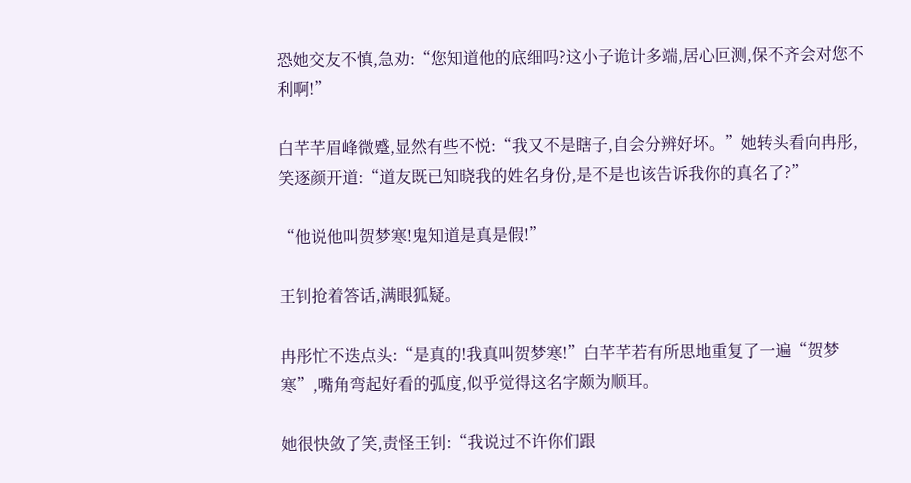恐她交友不慎,急劝:“您知道他的底细吗?这小子诡计多端,居心叵测,保不齐会对您不利啊!”

白芊芊眉峰微蹙,显然有些不悦:“我又不是瞎子,自会分辨好坏。”她转头看向冉彤,笑逐颜开道:“道友既已知晓我的姓名身份,是不是也该告诉我你的真名了?”

“他说他叫贺梦寒!鬼知道是真是假!”

王钊抢着答话,满眼狐疑。

冉彤忙不迭点头:“是真的!我真叫贺梦寒!”白芊芊若有所思地重复了一遍“贺梦寒”,嘴角弯起好看的弧度,似乎觉得这名字颇为顺耳。

她很快敛了笑,责怪王钊:“我说过不许你们跟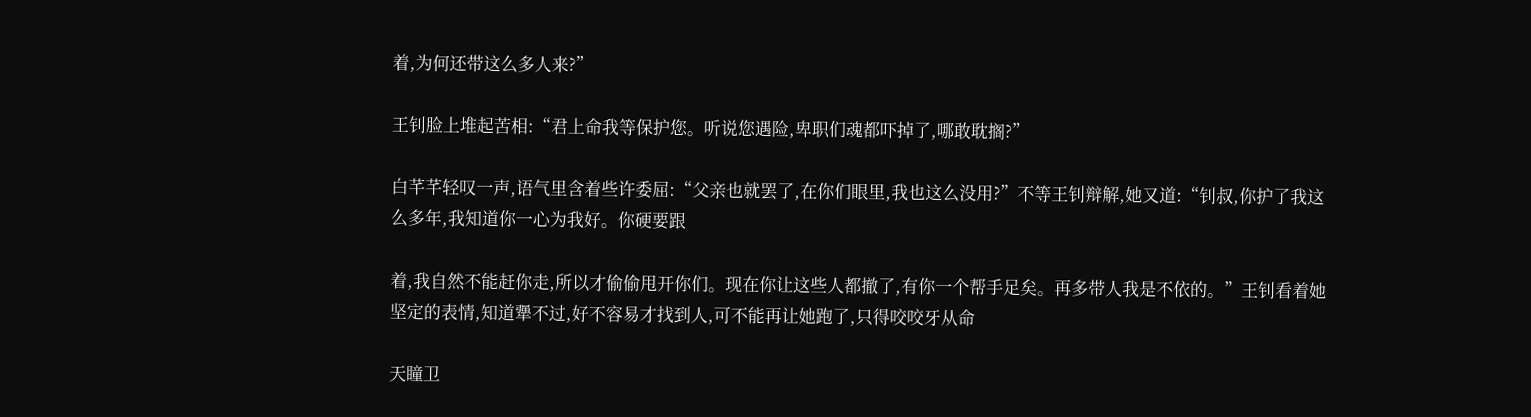着,为何还带这么多人来?”

王钊脸上堆起苦相:“君上命我等保护您。听说您遇险,卑职们魂都吓掉了,哪敢耽搁?”

白芊芊轻叹一声,语气里含着些许委屈:“父亲也就罢了,在你们眼里,我也这么没用?”不等王钊辩解,她又道:“钊叔,你护了我这么多年,我知道你一心为我好。你硬要跟

着,我自然不能赶你走,所以才偷偷甩开你们。现在你让这些人都撤了,有你一个帮手足矣。再多带人我是不依的。”王钊看着她坚定的表情,知道犟不过,好不容易才找到人,可不能再让她跑了,只得咬咬牙从命

天瞳卫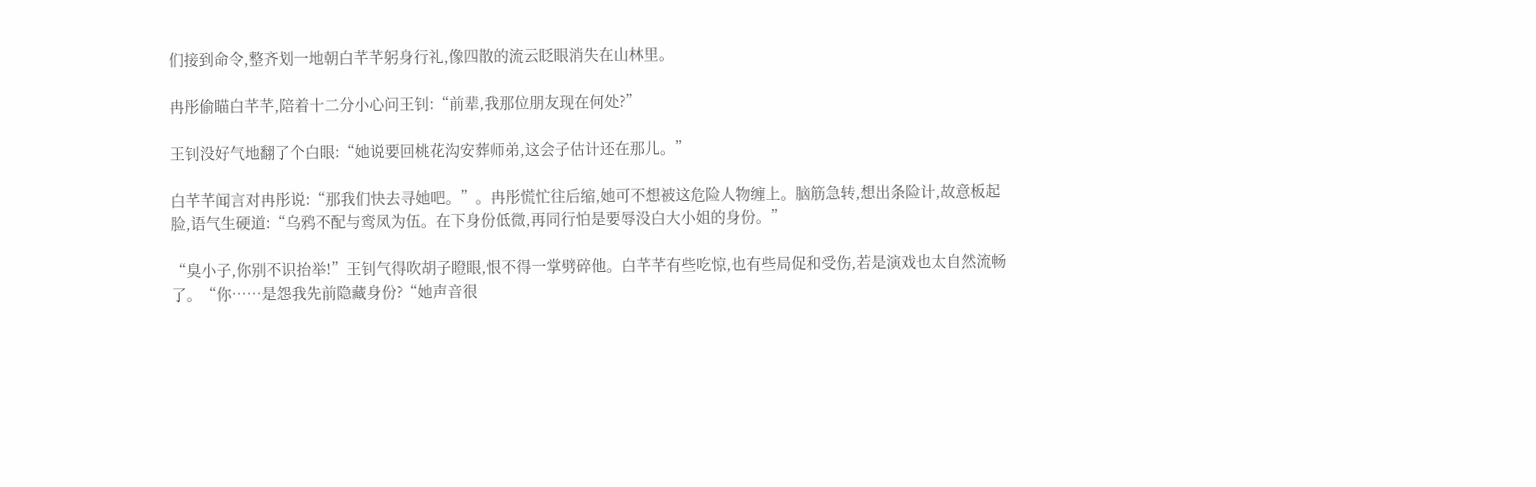们接到命令,整齐划一地朝白芊芊躬身行礼,像四散的流云眨眼消失在山林里。

冉彤偷瞄白芊芊,陪着十二分小心问王钊:“前辈,我那位朋友现在何处?”

王钊没好气地翻了个白眼:“她说要回桃花沟安葬师弟,这会子估计还在那儿。”

白芊芊闻言对冉彤说:“那我们快去寻她吧。”。冉彤慌忙往后缩,她可不想被这危险人物缠上。脑筋急转,想出条险计,故意板起脸,语气生硬道:“乌鸦不配与鸾凤为伍。在下身份低微,再同行怕是要辱没白大小姐的身份。”

“臭小子,你别不识抬举!”王钊气得吹胡子瞪眼,恨不得一掌劈碎他。白芊芊有些吃惊,也有些局促和受伤,若是演戏也太自然流畅了。“你……是怨我先前隐藏身份?“她声音很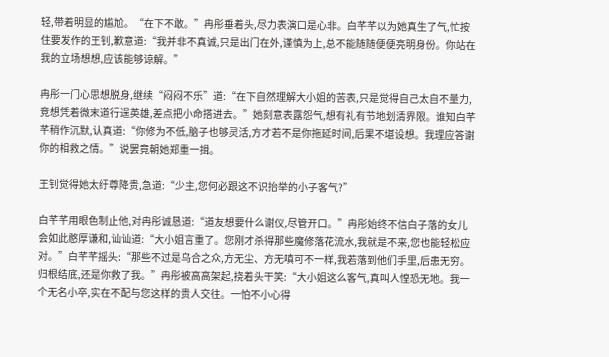轻,带着明显的尴尬。“在下不敢。”冉彤垂着头,尽力表演口是心非。白芊芊以为她真生了气,忙按住要发作的王钊,歉意道:“我并非不真诚,只是出门在外,谨慎为上,总不能随随便便亮明身份。你站在我的立场想想,应该能够谅解。”

冉彤一门心思想脱身,继续“闷闷不乐”道:“在下自然理解大小姐的苦表,只是觉得自己太自不量力,竞想凭着微末道行逞英雄,差点把小命搭进去。”她刻意表露怨气,想有礼有节地划清界限。谁知白芊芊稍作沉默,认真道:“你修为不低,脑子也够灵活,方才若不是你拖延时间,后果不堪设想。我理应答谢你的相救之情。”说罢竟朝她郑重一揖。

王钊觉得她太纡尊降贵,急道:“少主,您何必跟这不识抬举的小子客气?”

白芊芊用眼色制止他,对冉彤诚恳道:“道友想要什么谢仪,尽管开口。”冉彤始终不信白子落的女儿会如此憨厚谦和,讪讪道:“大小姐言重了。您刚才杀得那些魔修落花流水,我就是不来,您也能轻松应对。”白芊芊摇头:“那些不过是乌合之众,方无尘、方无嗔可不一样,我若落到他们手里,后患无穷。归根结底,还是你救了我。”冉彤被高高架起,挠着头干笑:“大小姐这么客气,真叫人惶恐无地。我一个无名小卒,实在不配与您这样的贵人交往。一怕不小心得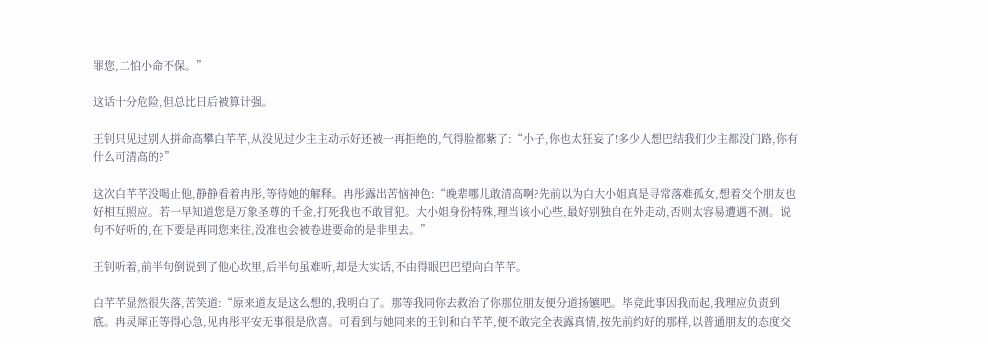罪您,二怕小命不保。”

这话十分危险,但总比日后被算计强。

王钊只见过别人拼命高攀白芊芊,从没见过少主主动示好还被一再拒绝的,气得脸都紫了:“小子,你也太狂妄了!多少人想巴结我们少主都没门路,你有什么可清高的?”

这次白芊芊没喝止他,静静看着冉彤,等待她的解释。冉彤露出苦恼神色:“晚辈哪儿敢清高啊?先前以为白大小姐真是寻常落难孤女,想着交个朋友也好相互照应。若一早知道您是万象圣尊的千金,打死我也不敢冒犯。大小姐身份特殊,理当该小心些,最好别独自在外走动,否则太容易遭遇不测。说句不好听的,在下要是再同您来往,没准也会被卷进要命的是非里去。”

王钊听着,前半句倒说到了他心坎里,后半句虽难听,却是大实话,不由得眼巴巴望向白芊芊。

白芊芊显然很失落,苦笑道:“原来道友是这么想的,我明白了。那等我同你去救治了你那位朋友便分道扬镳吧。毕竞此事因我而起,我理应负责到底。冉灵犀正等得心急,见冉彤平安无事很是欣喜。可看到与她同来的王钊和白芊芊,便不敢完全表露真情,按先前约好的那样,以普通朋友的态度交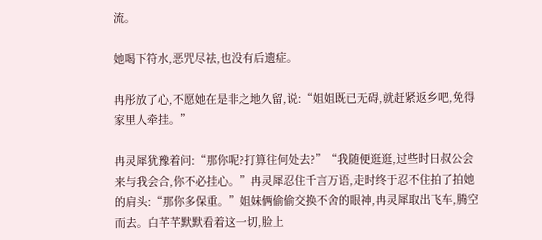流。

她喝下符水,恶咒尽祛,也没有后遗症。

冉彤放了心,不愿她在是非之地久留,说:“姐姐既已无碍,就赶紧返乡吧,免得家里人牵挂。”

冉灵犀犹豫着问:“那你呢?打算往何处去?”“我随便逛逛,过些时日叔公会来与我会合,你不必挂心。”冉灵犀忍住千言万语,走时终于忍不住拍了拍她的肩头:“那你多保重。”姐妹俩偷偷交换不舍的眼神,冉灵犀取出飞车,腾空而去。白芊芊默默看着这一切,脸上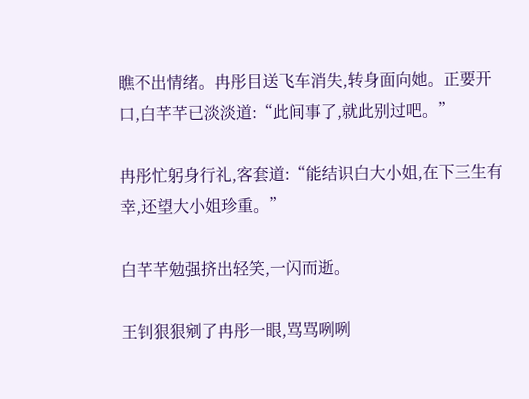瞧不出情绪。冉彤目送飞车消失,转身面向她。正要开口,白芊芊已淡淡道:“此间事了,就此别过吧。”

冉彤忙躬身行礼,客套道:“能结识白大小姐,在下三生有幸,还望大小姐珍重。”

白芊芊勉强挤出轻笑,一闪而逝。

王钊狠狠剜了冉彤一眼,骂骂咧咧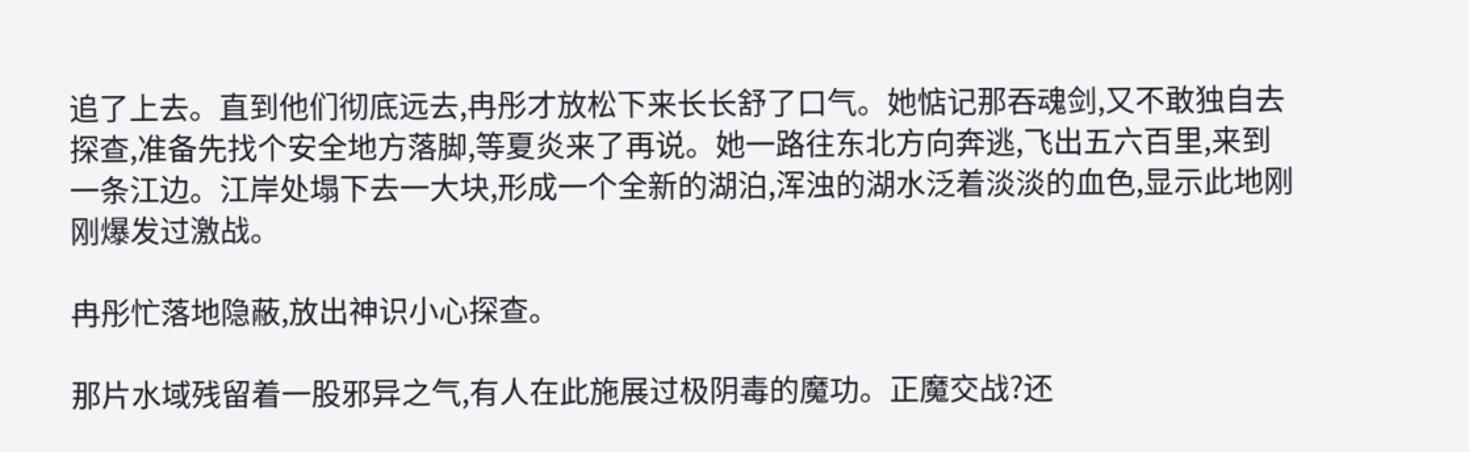追了上去。直到他们彻底远去,冉彤才放松下来长长舒了口气。她惦记那吞魂剑,又不敢独自去探查,准备先找个安全地方落脚,等夏炎来了再说。她一路往东北方向奔逃,飞出五六百里,来到一条江边。江岸处塌下去一大块,形成一个全新的湖泊,浑浊的湖水泛着淡淡的血色,显示此地刚刚爆发过激战。

冉彤忙落地隐蔽,放出神识小心探查。

那片水域残留着一股邪异之气,有人在此施展过极阴毒的魔功。正魔交战?还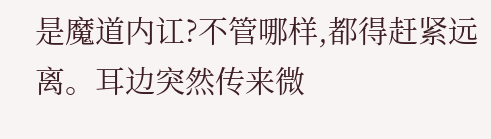是魔道内讧?不管哪样,都得赶紧远离。耳边突然传来微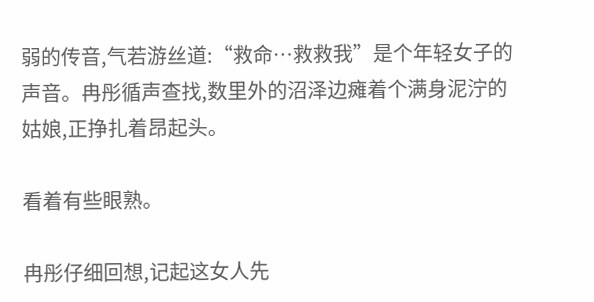弱的传音,气若游丝道:“救命…救救我”是个年轻女子的声音。冉彤循声查找,数里外的沼泽边瘫着个满身泥泞的姑娘,正挣扎着昂起头。

看着有些眼熟。

冉彤仔细回想,记起这女人先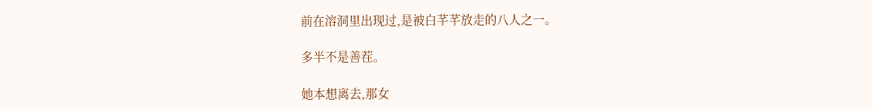前在溶洞里出现过,是被白芊芊放走的八人之一。

多半不是善茬。

她本想离去,那女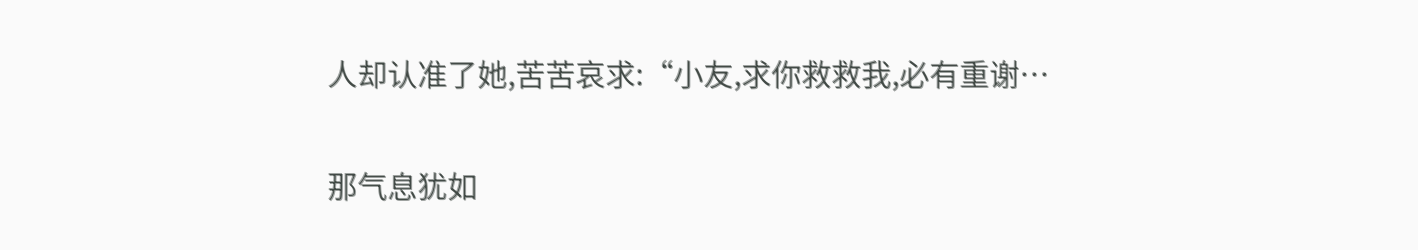人却认准了她,苦苦哀求:“小友,求你救救我,必有重谢…

那气息犹如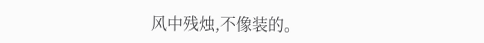风中残烛,不像装的。